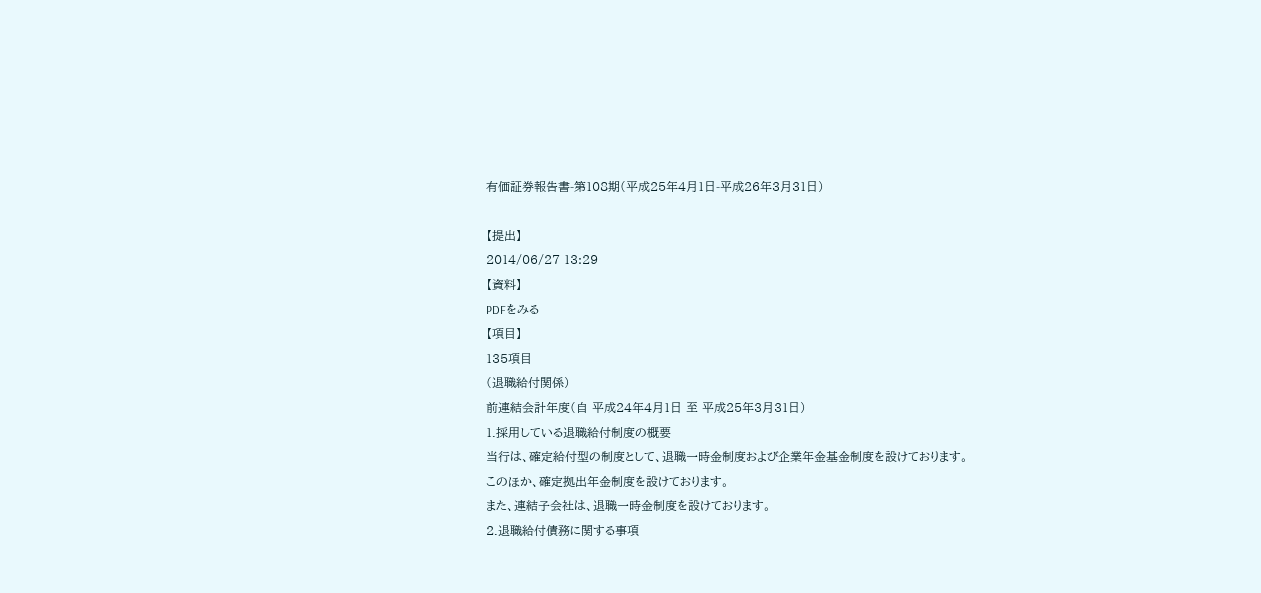有価証券報告書-第108期(平成25年4月1日-平成26年3月31日)

【提出】
2014/06/27 13:29
【資料】
PDFをみる
【項目】
135項目
(退職給付関係)
前連結会計年度(自 平成24年4月1日 至 平成25年3月31日)
1.採用している退職給付制度の概要
当行は、確定給付型の制度として、退職一時金制度および企業年金基金制度を設けております。
このほか、確定拠出年金制度を設けております。
また、連結子会社は、退職一時金制度を設けております。
2.退職給付債務に関する事項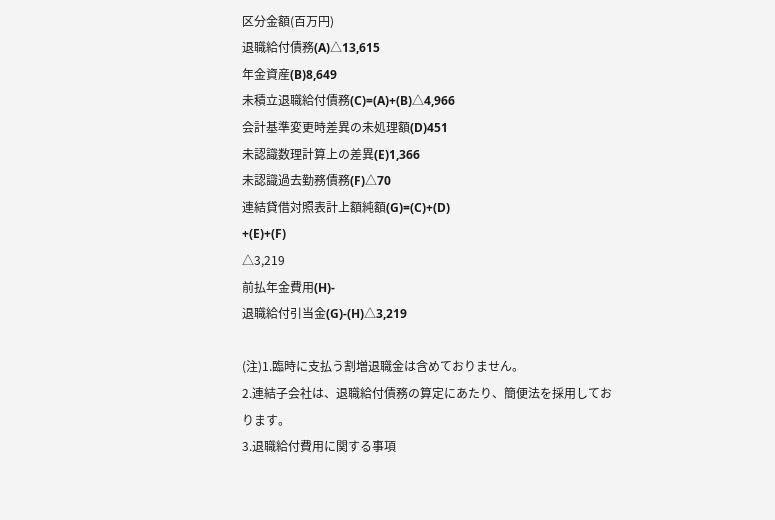区分金額(百万円)
退職給付債務(A)△13,615
年金資産(B)8,649
未積立退職給付債務(C)=(A)+(B)△4,966
会計基準変更時差異の未処理額(D)451
未認識数理計算上の差異(E)1,366
未認識過去勤務債務(F)△70
連結貸借対照表計上額純額(G)=(C)+(D)
+(E)+(F)
△3,219
前払年金費用(H)-
退職給付引当金(G)-(H)△3,219

(注)1.臨時に支払う割増退職金は含めておりません。
2.連結子会社は、退職給付債務の算定にあたり、簡便法を採用しております。
3.退職給付費用に関する事項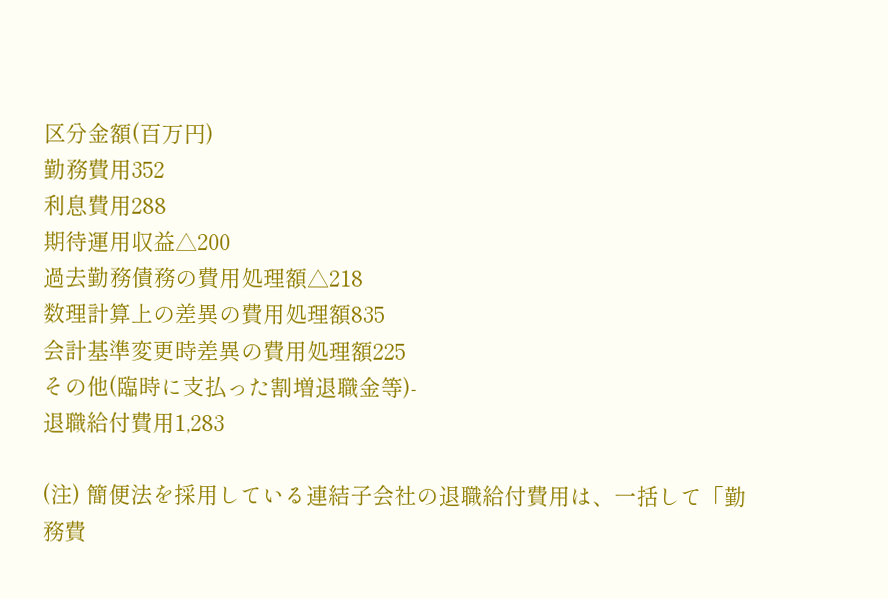区分金額(百万円)
勤務費用352
利息費用288
期待運用収益△200
過去勤務債務の費用処理額△218
数理計算上の差異の費用処理額835
会計基準変更時差異の費用処理額225
その他(臨時に支払った割増退職金等)-
退職給付費用1,283

(注) 簡便法を採用している連結子会社の退職給付費用は、一括して「勤務費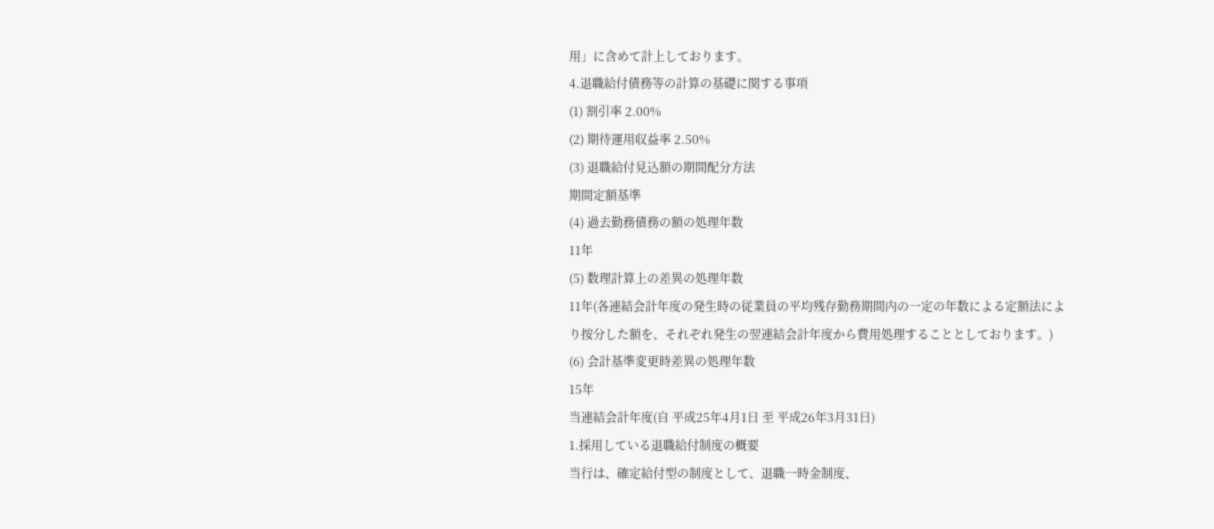用」に含めて計上しております。
4.退職給付債務等の計算の基礎に関する事項
(1) 割引率 2.00%
(2) 期待運用収益率 2.50%
(3) 退職給付見込額の期間配分方法
期間定額基準
(4) 過去勤務債務の額の処理年数
11年
(5) 数理計算上の差異の処理年数
11年(各連結会計年度の発生時の従業員の平均残存勤務期間内の一定の年数による定額法により按分した額を、それぞれ発生の翌連結会計年度から費用処理することとしております。)
(6) 会計基準変更時差異の処理年数
15年
当連結会計年度(自 平成25年4月1日 至 平成26年3月31日)
1.採用している退職給付制度の概要
当行は、確定給付型の制度として、退職一時金制度、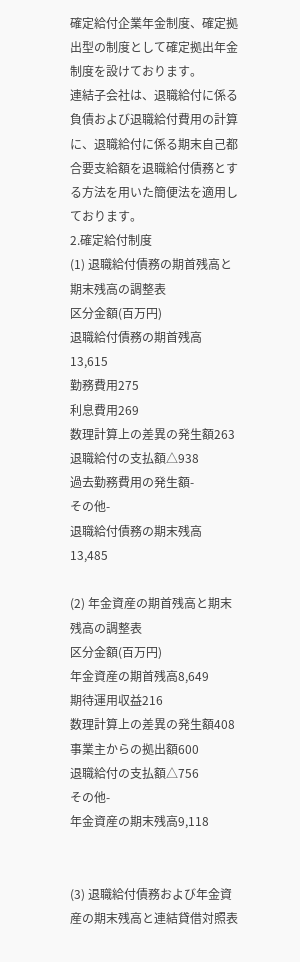確定給付企業年金制度、確定拠出型の制度として確定拠出年金制度を設けております。
連結子会社は、退職給付に係る負債および退職給付費用の計算に、退職給付に係る期末自己都合要支給額を退職給付債務とする方法を用いた簡便法を適用しております。
2.確定給付制度
(1) 退職給付債務の期首残高と期末残高の調整表
区分金額(百万円)
退職給付債務の期首残高13,615
勤務費用275
利息費用269
数理計算上の差異の発生額263
退職給付の支払額△938
過去勤務費用の発生額-
その他-
退職給付債務の期末残高13,485

(2) 年金資産の期首残高と期末残高の調整表
区分金額(百万円)
年金資産の期首残高8,649
期待運用収益216
数理計算上の差異の発生額408
事業主からの拠出額600
退職給付の支払額△756
その他-
年金資産の期末残高9,118


(3) 退職給付債務および年金資産の期末残高と連結貸借対照表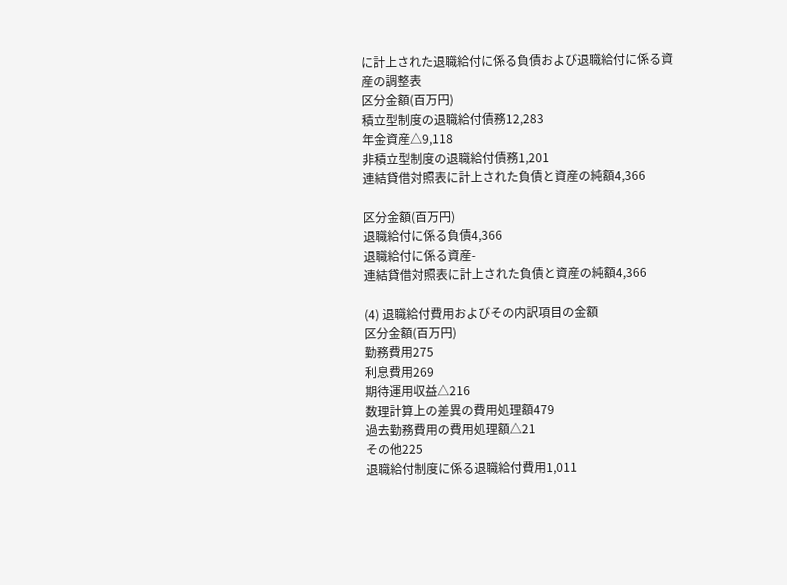に計上された退職給付に係る負債および退職給付に係る資産の調整表
区分金額(百万円)
積立型制度の退職給付債務12,283
年金資産△9,118
非積立型制度の退職給付債務1,201
連結貸借対照表に計上された負債と資産の純額4,366

区分金額(百万円)
退職給付に係る負債4,366
退職給付に係る資産-
連結貸借対照表に計上された負債と資産の純額4,366

(4) 退職給付費用およびその内訳項目の金額
区分金額(百万円)
勤務費用275
利息費用269
期待運用収益△216
数理計算上の差異の費用処理額479
過去勤務費用の費用処理額△21
その他225
退職給付制度に係る退職給付費用1,011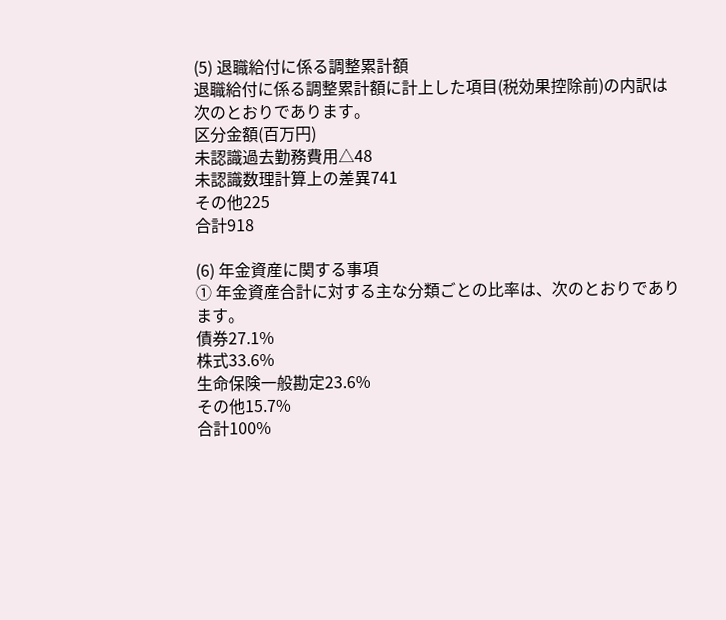(5) 退職給付に係る調整累計額
退職給付に係る調整累計額に計上した項目(税効果控除前)の内訳は次のとおりであります。
区分金額(百万円)
未認識過去勤務費用△48
未認識数理計算上の差異741
その他225
合計918

(6) 年金資産に関する事項
① 年金資産合計に対する主な分類ごとの比率は、次のとおりであります。
債券27.1%
株式33.6%
生命保険一般勘定23.6%
その他15.7%
合計100%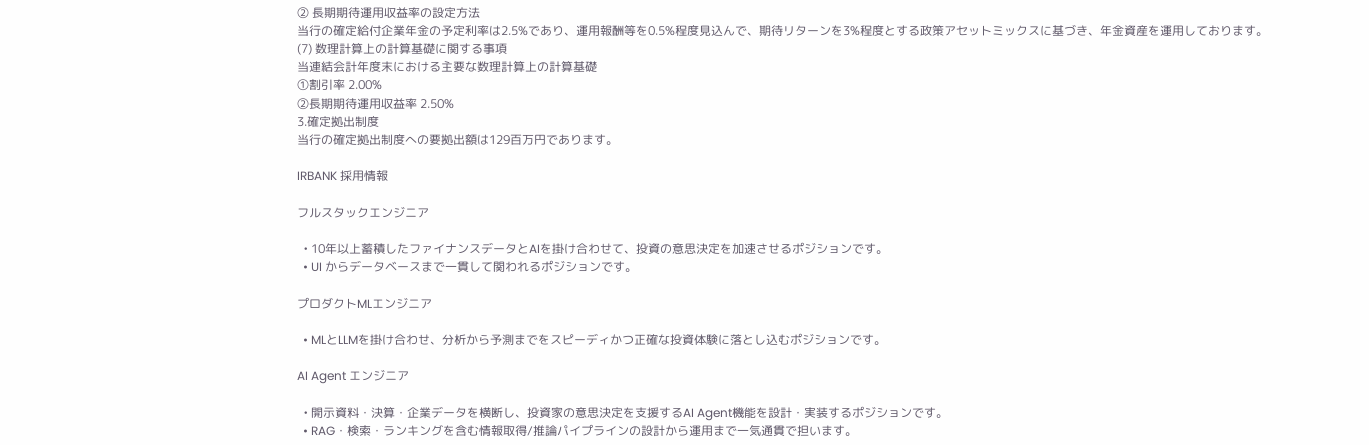② 長期期待運用収益率の設定方法
当行の確定給付企業年金の予定利率は2.5%であり、運用報酬等を0.5%程度見込んで、期待リターンを3%程度とする政策アセットミックスに基づき、年金資産を運用しております。
(7) 数理計算上の計算基礎に関する事項
当連結会計年度末における主要な数理計算上の計算基礎
①割引率 2.00%
②長期期待運用収益率 2.50%
3.確定拠出制度
当行の確定拠出制度への要拠出額は129百万円であります。

IRBANK 採用情報

フルスタックエンジニア

  • 10年以上蓄積したファイナンスデータとAIを掛け合わせて、投資の意思決定を加速させるポジションです。
  • UI からデータベースまで一貫して関われるポジションです。

プロダクトMLエンジニア

  • MLとLLMを掛け合わせ、分析から予測までをスピーディかつ正確な投資体験に落とし込むポジションです。

AI Agent エンジニア

  • 開示資料・決算・企業データを横断し、投資家の意思決定を支援するAI Agent機能を設計・実装するポジションです。
  • RAG・検索・ランキングを含む情報取得/推論パイプラインの設計から運用まで一気通貫で担います。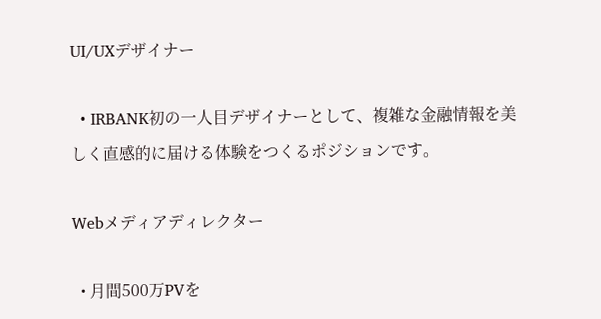UI/UXデザイナー

  • IRBANK初の一人目デザイナーとして、複雑な金融情報を美しく直感的に届ける体験をつくるポジションです。

Webメディアディレクター

  • 月間500万PVを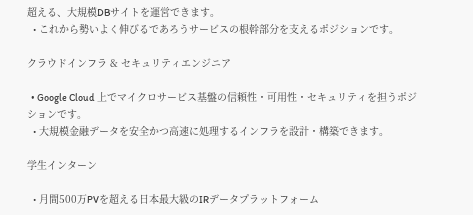超える、大規模DBサイトを運営できます。
  • これから勢いよく伸びるであろうサービスの根幹部分を支えるポジションです。

クラウドインフラ & セキュリティエンジニア

  • Google Cloud 上でマイクロサービス基盤の信頼性・可用性・セキュリティを担うポジションです。
  • 大規模金融データを安全かつ高速に処理するインフラを設計・構築できます。

学生インターン

  • 月間500万PVを超える日本最大級のIRデータプラットフォーム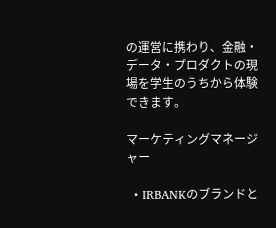の運営に携わり、金融・データ・プロダクトの現場を学生のうちから体験できます。

マーケティングマネージャー

  • IRBANKのブランドと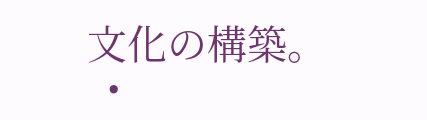文化の構築。
  •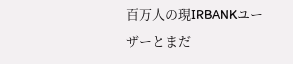百万人の現IRBANKユーザーとまだ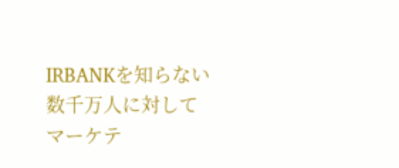IRBANKを知らない数千万人に対してマーケテ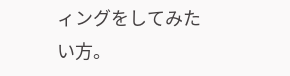ィングをしてみたい方。